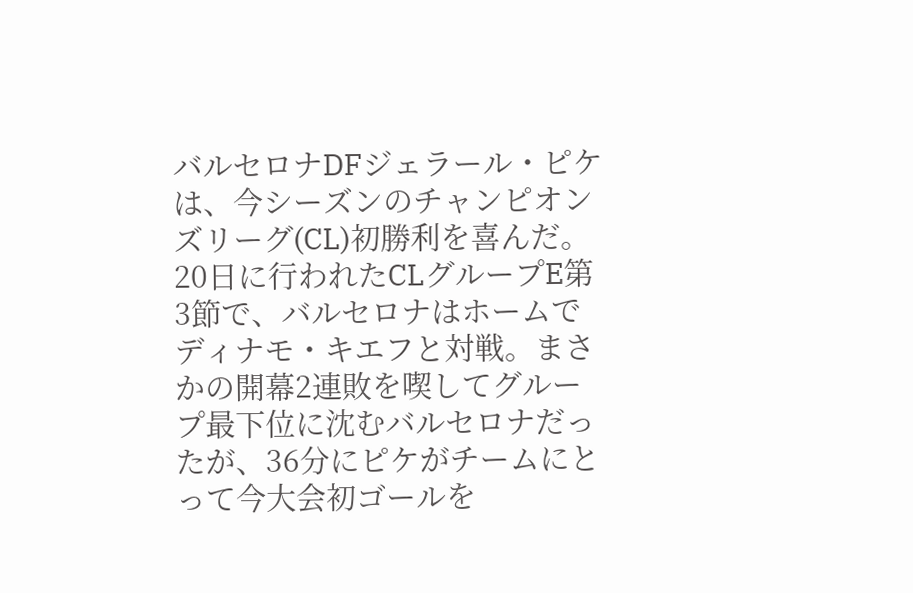バルセロナDFジェラール・ピケは、今シーズンのチャンピオンズリーグ(CL)初勝利を喜んだ。
20日に行われたCLグループE第3節で、バルセロナはホームでディナモ・キエフと対戦。まさかの開幕2連敗を喫してグループ最下位に沈むバルセロナだったが、36分にピケがチームにとって今大会初ゴールを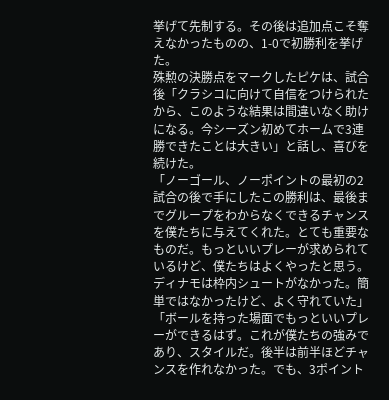挙げて先制する。その後は追加点こそ奪えなかったものの、1-0で初勝利を挙げた。
殊勲の決勝点をマークしたピケは、試合後「クラシコに向けて自信をつけられたから、このような結果は間違いなく助けになる。今シーズン初めてホームで3連勝できたことは大きい」と話し、喜びを続けた。
「ノーゴール、ノーポイントの最初の2試合の後で手にしたこの勝利は、最後までグループをわからなくできるチャンスを僕たちに与えてくれた。とても重要なものだ。もっといいプレーが求められているけど、僕たちはよくやったと思う。ディナモは枠内シュートがなかった。簡単ではなかったけど、よく守れていた」
「ボールを持った場面でもっといいプレーができるはず。これが僕たちの強みであり、スタイルだ。後半は前半ほどチャンスを作れなかった。でも、3ポイント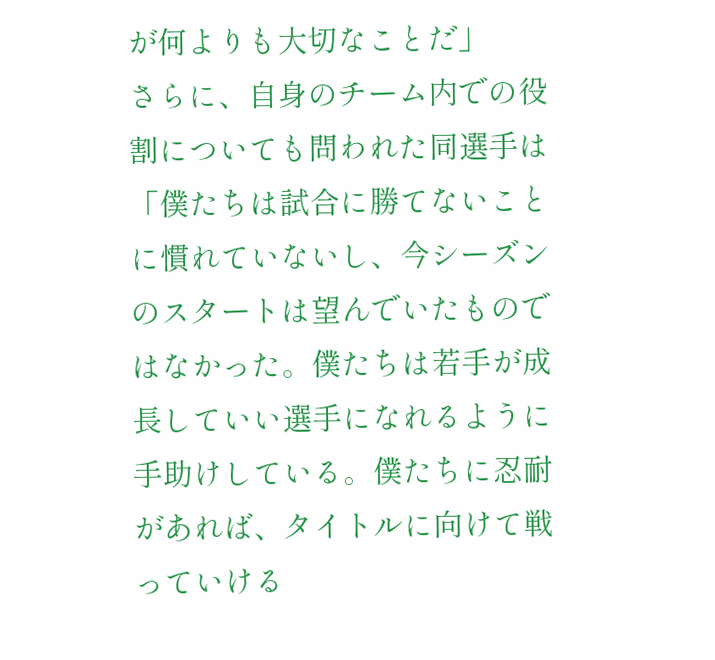が何よりも大切なことだ」
さらに、自身のチーム内での役割についても問われた同選手は「僕たちは試合に勝てないことに慣れていないし、今シーズンのスタートは望んでいたものではなかった。僕たちは若手が成長していい選手になれるように手助けしている。僕たちに忍耐があれば、タイトルに向けて戦っていける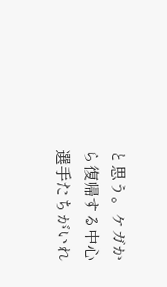と思う。ケガから復帰する中心選手たちがいれ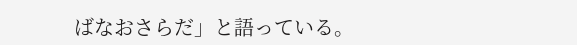ばなおさらだ」と語っている。